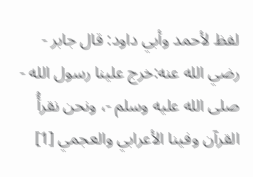لفظ لأحمد وأبي داود: قال جابر - رضي الله عنه:خرج علينا رسول الله - صلى الله عليه وسلم -، ونحن نقرأُ القرآن وفينا الأعرابي والعجمي [1]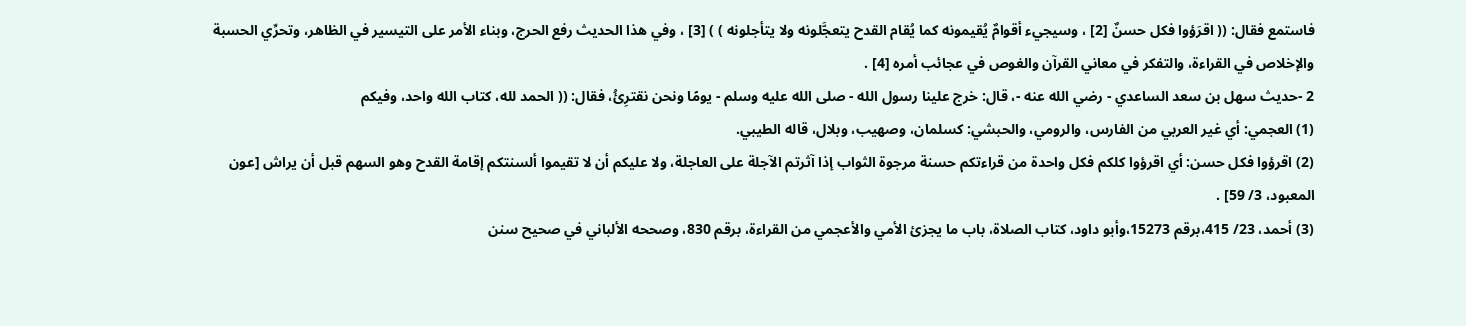فاستمع فقال: (( اقرَؤوا فكل حسنٌ [2] ، وسيجيء أقوامٌ يُقيمونه كما يُقام القدح يتعجَّلونه ولا يتأجلونه ) ) [3] ، وفي هذا الحديث رفع الحرج، وبناء الأمر على التيسير في الظاهر، وتحرِّي الحسبة والإخلاص في القراءة، والتفكر في معاني القرآن والغوص في عجائب أمره [4] .
2 -حديث سهل بن سعد الساعدي - رضي الله عنه -، قال: خرج علينا رسول الله - صلى الله عليه وسلم - يومًا ونحن نقترِئُ، فقال: (( الحمد لله، كتاب الله واحد، وفيكم
(1) العجمي: أي غير العربي من الفارس، والرومي، والحبشي: كسلمان، وصهيب، وبلال، قاله الطيبي.
(2) اقرؤوا فكل حسن: أي اقرؤوا كلكم فكل واحدة من قراءتكم حسنة مرجوة الثواب إذا آثرتم الآجلة على العاجلة، ولا عليكم أن لا تقيموا ألسنتكم إقامة القدح وهو السهم قبل أن يراش [عون المعبود، 3/ 59] .
(3) أحمد، 23/ 415،برقم 15273،وأبو داود، كتاب الصلاة، باب ما يجزئ الأمي والأعجمي من القراءة، برقم 830، وصححه الألباني في صحيح سنن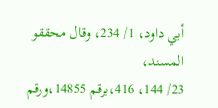أبي داود، 1/ 234، وقال محققو المسند،
23/ 144، 416،برقم 14855،ورقم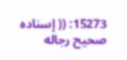15273: (( إسناده صحيح رجاله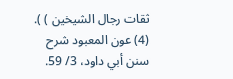ثقات رجال الشيخين ) ).
(4) عون المعبود شرح سنن أبي داود، 3/ 59.